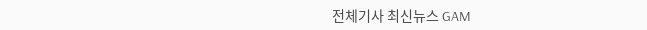전체기사 최신뉴스 GAM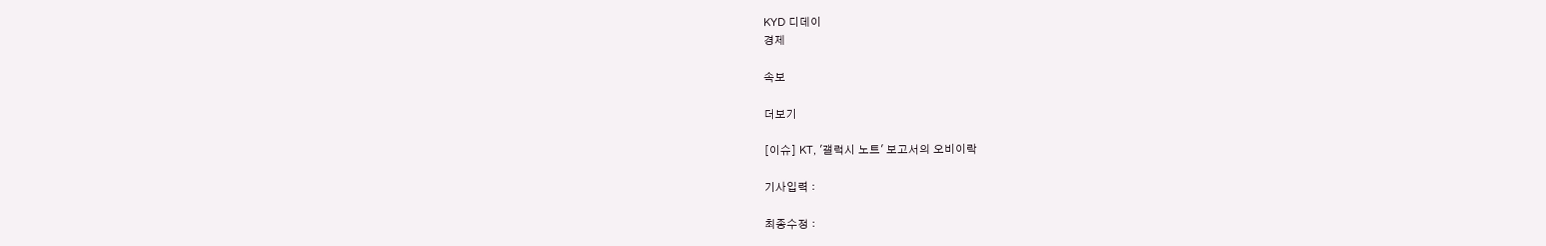KYD 디데이
경제

속보

더보기

[이슈] KT, '갤럭시 노트' 보고서의 오비이락

기사입력 :

최종수정 :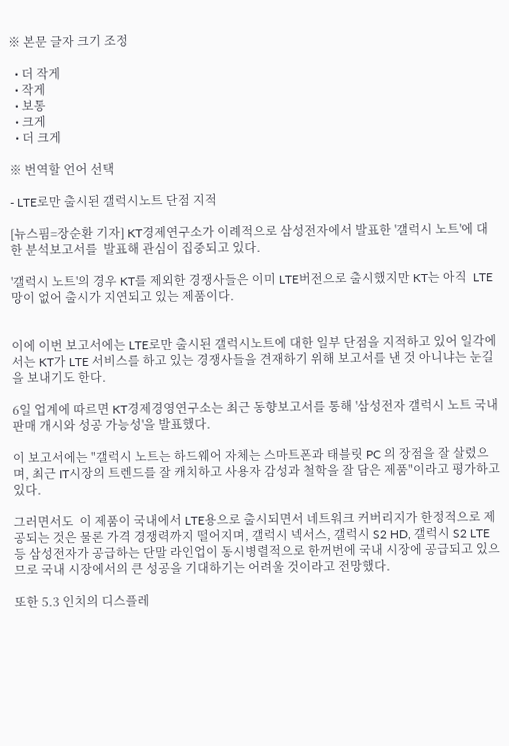※ 본문 글자 크기 조정

  • 더 작게
  • 작게
  • 보통
  • 크게
  • 더 크게

※ 번역할 언어 선택

- LTE로만 출시된 갤럭시노트 단점 지적

[뉴스핌=장순환 기자] KT경제연구소가 이례적으로 삼성전자에서 발표한 '갤럭시 노트'에 대한 분석보고서를  발표해 관심이 집중되고 있다.

'갤럭시 노트'의 경우 KT를 제외한 경쟁사들은 이미 LTE버전으로 출시했지만 KT는 아직  LTE망이 없어 출시가 지연되고 있는 제품이다.


이에 이번 보고서에는 LTE로만 출시된 갤럭시노트에 대한 일부 단점을 지적하고 있어 일각에서는 KT가 LTE 서비스를 하고 있는 경쟁사들을 견재하기 위해 보고서를 낸 것 아니냐는 눈길을 보내기도 한다.

6일 업계에 따르면 KT경제경영연구소는 최근 동향보고서를 통해 '삼성전자 갤럭시 노트 국내 판매 개시와 성공 가능성'을 발표했다.

이 보고서에는 "갤럭시 노트는 하드웨어 자체는 스마트폰과 태블릿 PC 의 장점을 잘 살렸으며, 최근 IT시장의 트렌드를 잘 캐치하고 사용자 감성과 철학을 잘 담은 제품"이라고 평가하고 있다.

그러면서도  이 제품이 국내에서 LTE용으로 출시되면서 네트워크 커버리지가 한정적으로 제공되는 것은 물론 가격 경쟁력까지 떨어지며, 갤럭시 넥서스, 갤럭시 S2 HD, 갤럭시 S2 LTE 등 삼성전자가 공급하는 단말 라인업이 동시병렬적으로 한꺼번에 국내 시장에 공급되고 있으므로 국내 시장에서의 큰 성공을 기대하기는 어려울 것이라고 전망했다.

또한 5.3 인치의 디스플레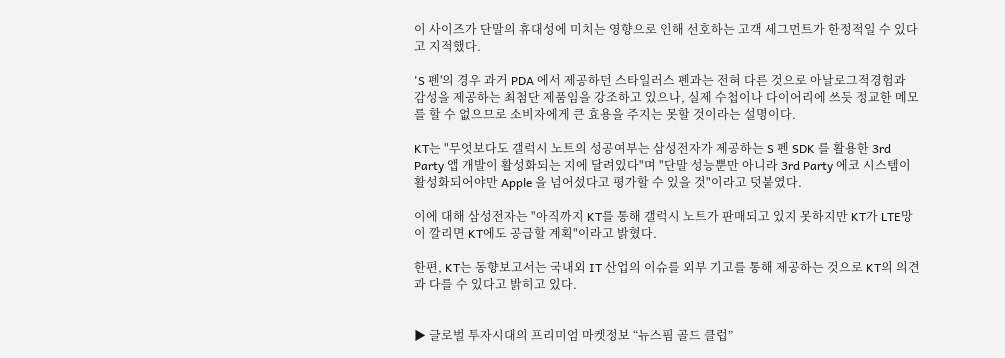이 사이즈가 단말의 휴대성에 미치는 영향으로 인해 선호하는 고객 세그먼트가 한정적일 수 있다고 지적했다.

'S 펜'의 경우 과거 PDA 에서 제공하던 스타일러스 펜과는 전혀 다른 것으로 아날로그적경험과 감성을 제공하는 최첨단 제품임을 강조하고 있으나, 실제 수첩이나 다이어리에 쓰듯 정교한 메모를 할 수 없으므로 소비자에게 큰 효용을 주지는 못할 것이라는 설명이다.

KT는 "무엇보다도 갤럭시 노트의 성공여부는 삼성전자가 제공하는 S 펜 SDK 를 활용한 3rd Party 앱 개발이 활성화되는 지에 달려있다"며 "단말 성능뿐만 아니라 3rd Party 에코 시스템이 활성화되어야만 Apple 을 넘어섰다고 평가할 수 있을 것"이라고 덧붙였다.

이에 대해 삼성전자는 "아직까지 KT를 통해 갤럭시 노트가 판매되고 있지 못하지만 KT가 LTE망이 깔리면 KT에도 공급할 계획"이라고 밝혔다.

한편, KT는 동향보고서는 국내외 IT 산업의 이슈를 외부 기고를 통해 제공하는 것으로 KT의 의견과 다를 수 있다고 밝히고 있다.


▶ 글로벌 투자시대의 프리미엄 마켓정보 “뉴스핌 골드 클럽”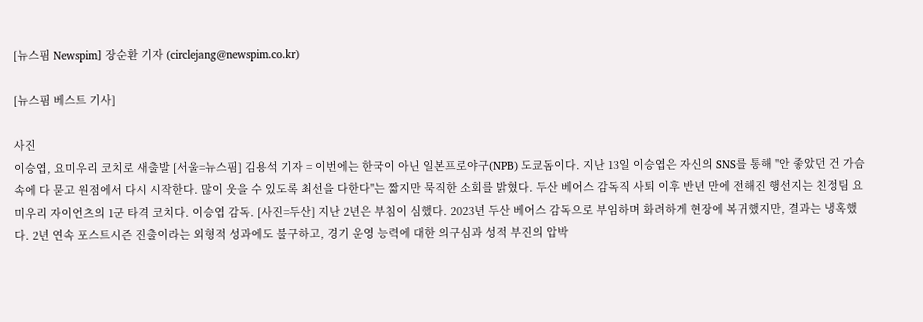[뉴스핌 Newspim] 장순환 기자 (circlejang@newspim.co.kr)

[뉴스핌 베스트 기사]

사진
이승엽, 요미우리 코치로 새출발 [서울=뉴스핌] 김용석 기자 = 이번에는 한국이 아닌 일본프로야구(NPB) 도쿄돔이다. 지난 13일 이승엽은 자신의 SNS를 통해 "안 좋았던 건 가슴속에 다 묻고 원점에서 다시 시작한다. 많이 웃을 수 있도록 최선을 다한다"는 짧지만 묵직한 소회를 밝혔다. 두산 베어스 감독직 사퇴 이후 반년 만에 전해진 행선지는 친정팀 요미우리 자이언츠의 1군 타격 코치다. 이승엽 감독. [사진=두산] 지난 2년은 부침이 심했다. 2023년 두산 베어스 감독으로 부임하며 화려하게 현장에 복귀했지만, 결과는 냉혹했다. 2년 연속 포스트시즌 진출이라는 외형적 성과에도 불구하고, 경기 운영 능력에 대한 의구심과 성적 부진의 압박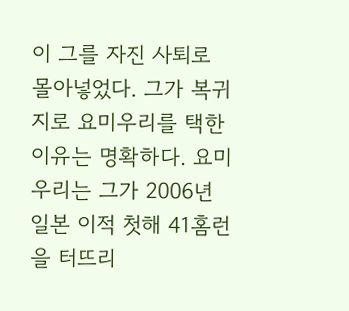이 그를 자진 사퇴로 몰아넣었다. 그가 복귀지로 요미우리를 택한 이유는 명확하다. 요미우리는 그가 2006년 일본 이적 첫해 41홈런을 터뜨리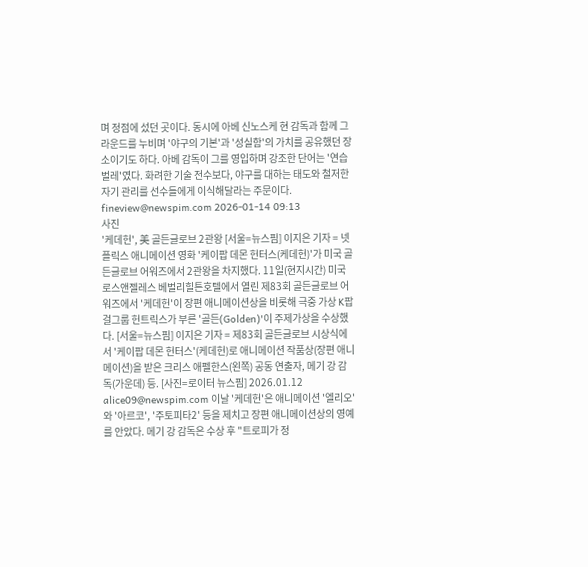며 정점에 섰던 곳이다. 동시에 아베 신노스케 현 감독과 함께 그라운드를 누비며 '야구의 기본'과 '성실함'의 가치를 공유했던 장소이기도 하다. 아베 감독이 그를 영입하며 강조한 단어는 '연습벌레'였다. 화려한 기술 전수보다, 야구를 대하는 태도와 철저한 자기 관리를 선수들에게 이식해달라는 주문이다.   fineview@newspim.com 2026-01-14 09:13
사진
'케데헌', 美 골든글로브 2관왕 [서울=뉴스핌] 이지은 기자 = 넷플릭스 애니메이션 영화 '케이팝 데몬 헌터스(케데헌)'가 미국 골든글로브 어워즈에서 2관왕을 차지했다. 11일(현지시간) 미국 로스앤젤레스 베벌리힐튼호텔에서 열린 제83회 골든글로브 어워즈에서 '케데헌'이 장편 애니메이션상을 비롯해 극중 가상 K팝 걸그룹 헌트릭스가 부른 '골든(Golden)'이 주제가상을 수상했다. [서울=뉴스핌] 이지은 기자 = 제83회 골든글로브 시상식에서 '케이팝 데몬 헌터스'(케데헌)로 애니메이션 작품상(장편 애니메이션)을 받은 크리스 애펠한스(왼쪽) 공동 연출자, 메기 강 감독(가운데) 등. [사진=로이터 뉴스핌] 2026.01.12 alice09@newspim.com 이날 '케데헌'은 애니메이션 '엘리오'와 '아르코', '주토피타2' 등을 제치고 장편 애니메이션상의 영예를 안았다. 메기 강 감독은 수상 후 "트로피가 정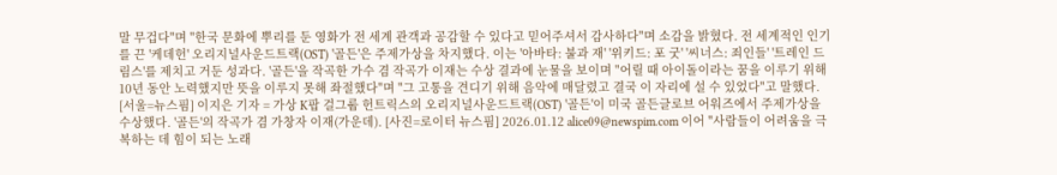말 무겁다"며 "한국 문화에 뿌리를 둔 영화가 전 세계 관객과 공감할 수 있다고 믿어주셔서 감사하다"며 소감을 밝혔다. 전 세계적인 인기를 끈 '케데헌' 오리지널사운드트랙(OST) '골든'은 주제가상을 차지했다. 이는 '아바타: 불과 재' '위키드: 포 굿' '씨너스: 죄인들' '트레인 드림스'를 제치고 거둔 성과다. '골든'을 작곡한 가수 겸 작곡가 이재는 수상 결과에 눈물을 보이며 "어릴 때 아이돌이라는 꿈을 이루기 위해 10년 동안 노력했지만 뜻을 이루지 못해 좌절했다"며 "그 고통을 견디기 위해 음악에 매달렸고 결국 이 자리에 설 수 있었다"고 말했다. [서울=뉴스핌] 이지은 기자 = 가상 K팝 걸그룹 헌트릭스의 오리지널사운드트랙(OST) '골든'이 미국 골든글로브 어워즈에서 주제가상을 수상했다. '골든'의 작곡가 겸 가창자 이재(가운데). [사진=로이터 뉴스핌] 2026.01.12 alice09@newspim.com 이어 "사람들이 어려움을 극복하는 데 힘이 되는 노래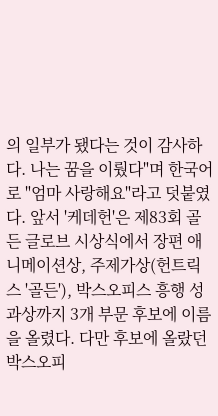의 일부가 됐다는 것이 감사하다. 나는 꿈을 이뤘다"며 한국어로 "엄마 사랑해요"라고 덧붙였다. 앞서 '케데헌'은 제83회 골든 글로브 시상식에서 장편 애니메이션상, 주제가상(헌트릭스 '골든'), 박스오피스 흥행 성과상까지 3개 부문 후보에 이름을 올렸다. 다만 후보에 올랐던 박스오피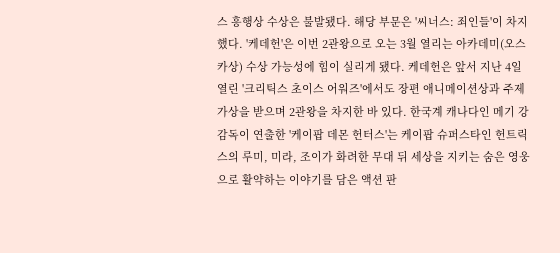스 흥행상 수상은 불발됐다. 해당 부문은 '씨너스: 죄인들'이 차지했다. '케데헌'은 이번 2관왕으로 오는 3월 열리는 아카데미(오스카상) 수상 가능성에 힘이 실리게 됐다. 케데헌은 앞서 지난 4일 열린 '크리틱스 초이스 어워즈'에서도 장편 애니메이션상과 주제가상을 받으며 2관왕을 차지한 바 있다. 한국계 캐나다인 메기 강 감독이 연출한 '케이팝 데몬 헌터스'는 케이팝 슈퍼스타인 헌트릭스의 루미, 미라, 조이가 화려한 무대 뒤 세상을 지키는 숨은 영웅으로 활약하는 이야기를 담은 액션 판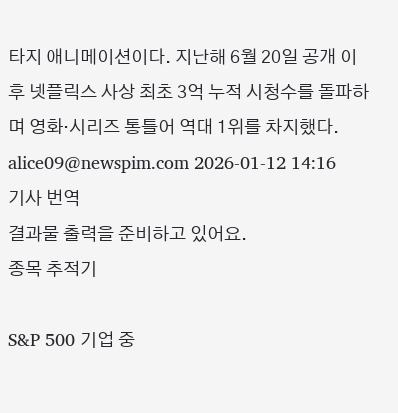타지 애니메이션이다. 지난해 6월 20일 공개 이후 넷플릭스 사상 최초 3억 누적 시청수를 돌파하며 영화·시리즈 통틀어 역대 1위를 차지했다. alice09@newspim.com 2026-01-12 14:16
기사 번역
결과물 출력을 준비하고 있어요.
종목 추적기

S&P 500 기업 중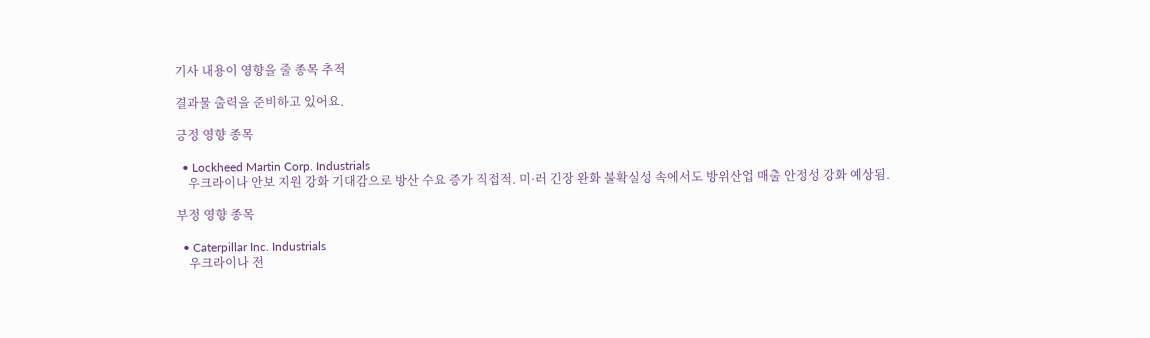기사 내용이 영향을 줄 종목 추적

결과물 출력을 준비하고 있어요.

긍정 영향 종목

  • Lockheed Martin Corp. Industrials
    우크라이나 안보 지원 강화 기대감으로 방산 수요 증가 직접적. 미·러 긴장 완화 불확실성 속에서도 방위산업 매출 안정성 강화 예상됨.

부정 영향 종목

  • Caterpillar Inc. Industrials
    우크라이나 전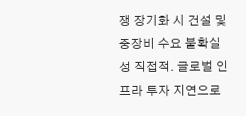쟁 장기화 시 건설 및 중장비 수요 불확실성 직접적. 글로벌 인프라 투자 지연으로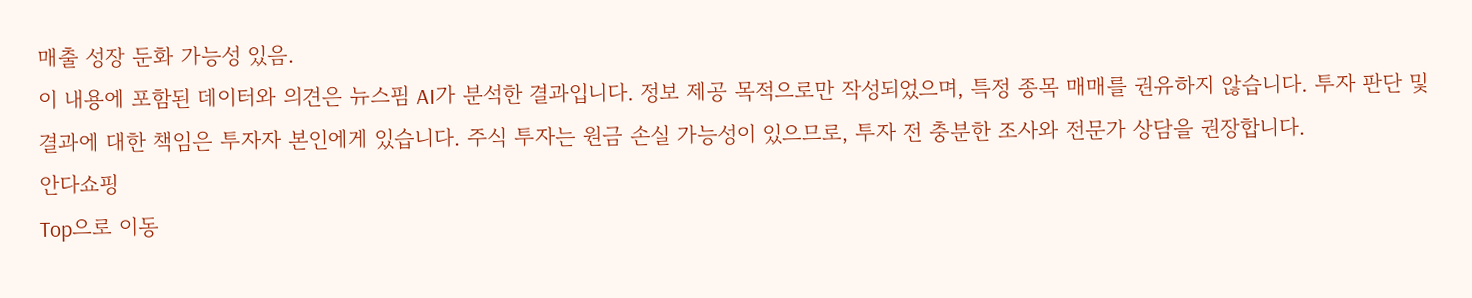매출 성장 둔화 가능성 있음.
이 내용에 포함된 데이터와 의견은 뉴스핌 AI가 분석한 결과입니다. 정보 제공 목적으로만 작성되었으며, 특정 종목 매매를 권유하지 않습니다. 투자 판단 및 결과에 대한 책임은 투자자 본인에게 있습니다. 주식 투자는 원금 손실 가능성이 있으므로, 투자 전 충분한 조사와 전문가 상담을 권장합니다.
안다쇼핑
Top으로 이동